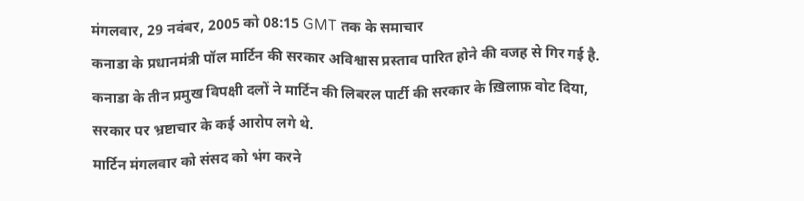मंगलवार, 29 नवंबर, 2005 को 08:15 GMT तक के समाचार
कनाडा के प्रधानमंत्री पॉल मार्टिन की सरकार अविश्वास प्रस्ताव पारित होने की वजह से गिर गई है.
कनाडा के तीन प्रमुख विपक्षी दलों ने मार्टिन की लिबरल पार्टी की सरकार के ख़िलाफ़ वोट दिया, सरकार पर भ्रष्टाचार के कई आरोप लगे थे.
मार्टिन मंगलवार को संसद को भंग करने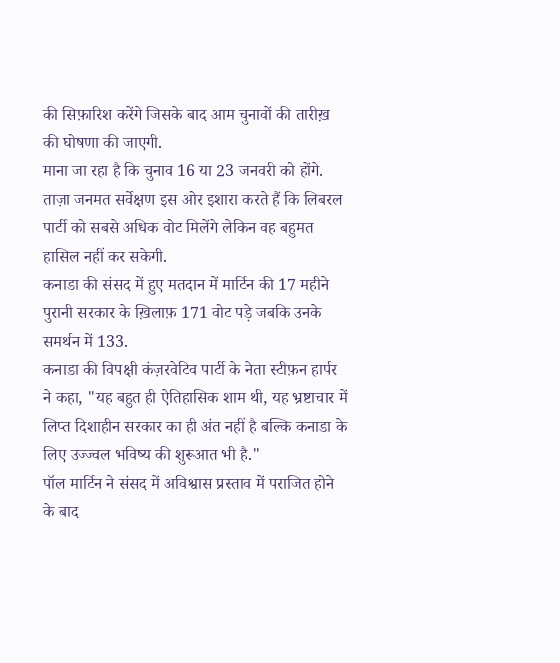की सिफ़ारिश करेंगे जिसके बाद आम चुनावों की तारीख़ की घोषणा की जाएगी.
माना जा रहा है कि चुनाव 16 या 23 जनवरी को होंगे.
ताज़ा जनमत सर्वेक्षण इस ओर इशारा करते हैं कि लिबरल पार्टी को सबसे अधिक वोट मिलेंगे लेकिन वह बहुमत हासिल नहीं कर सकेगी.
कनाडा की संसद में हुए मतदान में मार्टिन की 17 महीने पुरानी सरकार के ख़िलाफ़ 171 वोट पड़े जबकि उनके समर्थन में 133.
कनाडा की विपक्षी कंज़रवेटिव पार्टी के नेता स्टीफ़न हार्पर ने कहा, "यह बहुत ही ऐतिहासिक शाम थी, यह भ्रष्टाचार में लिप्त दिशाहीन सरकार का ही अंत नहीं है बल्कि कनाडा के लिए उज्ज्वल भविष्य की शुरूआत भी है."
पॉल मार्टिन ने संसद में अविश्वास प्रस्ताव में पराजित होने के बाद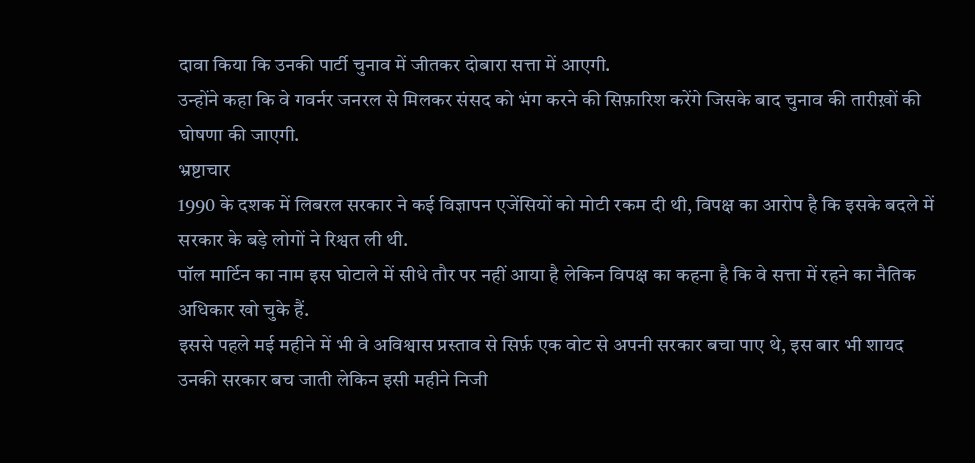दावा किया कि उनकी पार्टी चुनाव में जीतकर दोबारा सत्ता में आएगी.
उन्होंने कहा कि वे गवर्नर जनरल से मिलकर संसद को भंग करने की सिफ़ारिश करेंगे जिसके बाद चुनाव की तारीख़ों की घोषणा की जाएगी.
भ्रष्टाचार
1990 के दशक में लिबरल सरकार ने कई विज्ञापन एजेंसियों को मोटी रकम दी थी, विपक्ष का आरोप है कि इसके बदले में सरकार के बड़े लोगों ने रिश्वत ली थी.
पॉल मार्टिन का नाम इस घोटाले में सीधे तौर पर नहीं आया है लेकिन विपक्ष का कहना है कि वे सत्ता में रहने का नैतिक अधिकार खो चुके हैं.
इससे पहले मई महीने में भी वे अविश्वास प्रस्ताव से सिर्फ़ एक वोट से अपनी सरकार बचा पाए थे, इस बार भी शायद उनकी सरकार बच जाती लेकिन इसी महीने निजी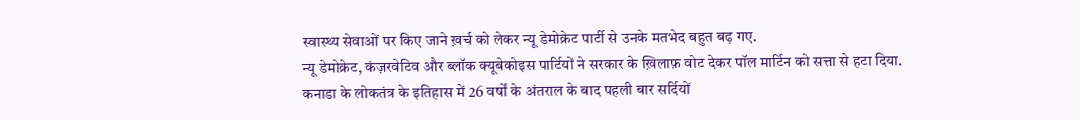स्वास्थ्य सेवाओं पर किए जाने ख़र्च को लेकर न्यू डेमोक्रेट पार्टी से उनके मतभेद बहुत बढ़ गए.
न्यू डेमोक्रेट, कंज़रवेटिव और ब्लॉक क्यूबेकोइस पार्टियों ने सरकार के ख़िलाफ़ वोट देकर पॉल मार्टिन को सत्ता से हटा दिया.
कनाडा के लोकतंत्र के इतिहास में 26 वर्षों के अंतराल के बाद पहली बार सर्दियों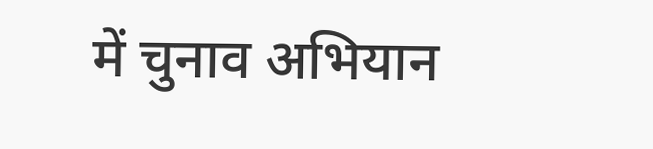में चुनाव अभियान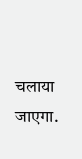चलाया जाएगा.